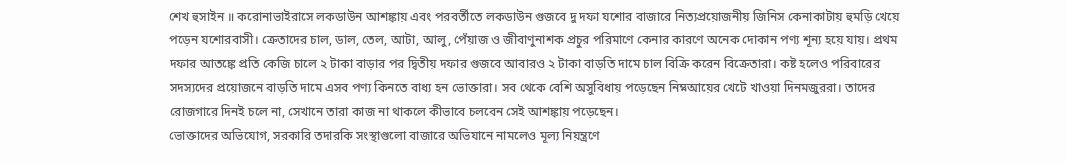শেখ হুসাইন ॥ করোনাভাইরাসে লকডাউন আশঙ্কায় এবং পরবর্তীতে লকডাউন গুজবে দু দফা যশোর বাজারে নিত্যপ্রয়োজনীয় জিনিস কেনাকাটায় হুমড়ি খেয়ে পড়েন যশোরবাসী। ক্রেতাদের চাল, ডাল, তেল, আটা, আলু, পেঁয়াজ ও জীবাণুনাশক প্রচুর পরিমাণে কেনার কারণে অনেক দোকান পণ্য শূন্য হয়ে যায়। প্রথম দফার আতঙ্কে প্রতি কেজি চালে ২ টাকা বাড়ার পর দ্বিতীয় দফার গুজবে আবারও ২ টাকা বাড়তি দামে চাল বিক্রি করেন বিক্রেতারা। কষ্ট হলেও পরিবারের সদস্যদের প্রয়োজনে বাড়তি দামে এসব পণ্য কিনতে বাধ্য হন ভোক্তারা। সব থেকে বেশি অসুবিধায় পড়েছেন নিম্নআয়ের খেটে খাওয়া দিনমজুররা। তাদের রোজগারে দিনই চলে না, সেখানে তারা কাজ না থাকলে কীভাবে চলবেন সেই আশঙ্কায় পড়েছেন।
ভোক্তাদের অভিযোগ, সরকারি তদারকি সংস্থাগুলো বাজারে অভিযানে নামলেও মূল্য নিয়ন্ত্রণে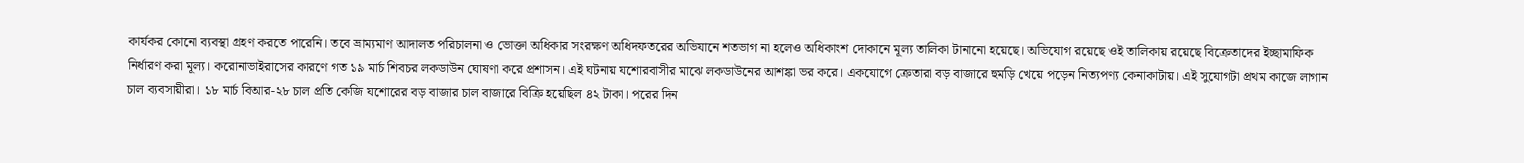কার্যকর কোনো ব্যবস্থা গ্রহণ করতে পারেনি। তবে ভ্রাম্যমাণ আদালত পরিচালনা ও ভোক্তা অধিকার সংরক্ষণ অধিদফতরের অভিযানে শতভাগ না হলেও অধিকাংশ দোকানে মূল্য তালিকা টানানো হয়েছে। অভিযোগ রয়েছে ওই তালিকায় রয়েছে বিক্রেতাদের ইচ্ছামাফিক নির্ধারণ করা মূল্য। করোনাভাইরাসের কারণে গত ১৯ মার্চ শিবচর লকডাউন ঘোষণা করে প্রশাসন। এই ঘটনায় যশোরবাসীর মাঝে লকডাউনের আশঙ্কা ভর করে। একযোগে ক্রেতারা বড় বাজারে হুমড়ি খেয়ে পড়েন নিত্যপণ্য কেনাকাটায়। এই সুযোগটা প্রথম কাজে লাগান চাল ব্যবসায়ীরা। ১৮ মার্চ বিআর-২৮ চাল প্রতি কেজি যশোরের বড় বাজার চাল বাজারে বিক্রি হয়েছিল ৪২ টাকা। পরের দিন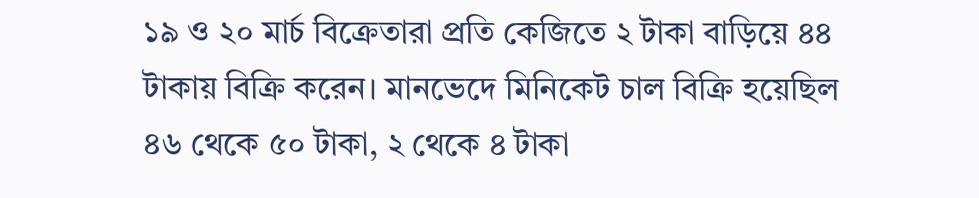১৯ ও ২০ মার্চ বিক্রেতারা প্রতি কেজিতে ২ টাকা বাড়িয়ে ৪৪ টাকায় বিক্রি করেন। মানভেদে মিনিকেট চাল বিক্রি হয়েছিল ৪৬ থেকে ৫০ টাকা, ২ থেকে ৪ টাকা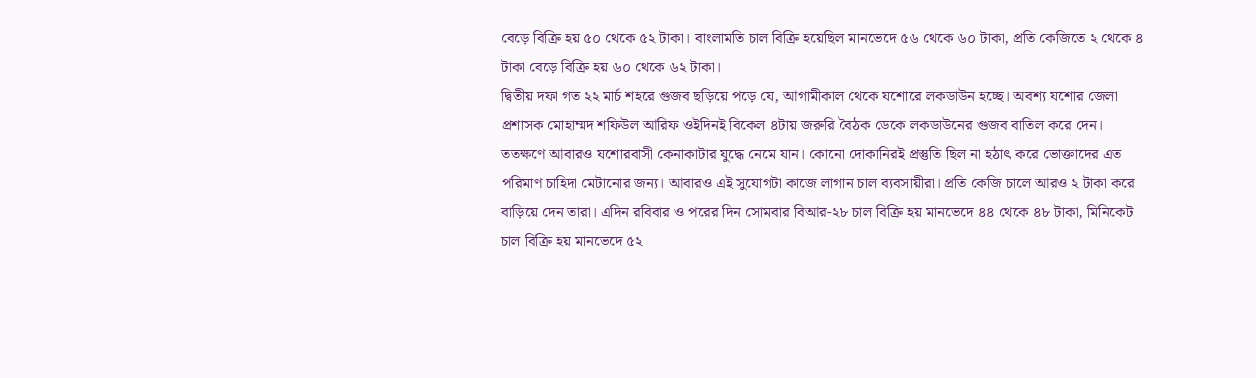বেড়ে বিক্রি হয় ৫০ থেকে ৫২ টাকা। বাংলামতি চাল বিক্রি হয়েছিল মানভেদে ৫৬ থেকে ৬০ টাকা, প্রতি কেজিতে ২ থেকে ৪ টাকা বেড়ে বিক্রি হয় ৬০ থেকে ৬২ টাকা।
দ্বিতীয় দফা গত ২২ মার্চ শহরে গুজব ছড়িয়ে পড়ে যে, আগামীকাল থেকে যশোরে লকডাউন হচ্ছে। অবশ্য যশোর জেলা প্রশাসক মোহাম্মদ শফিউল আরিফ ওইদিনই বিকেল ৪টায় জরুরি বৈঠক ডেকে লকডাউনের গুজব বাতিল করে দেন। ততক্ষণে আবারও যশোরবাসী কেনাকাটার যুদ্ধে নেমে যান। কোনো দোকানিরই প্রস্তুতি ছিল না হঠাৎ করে ভোক্তাদের এত পরিমাণ চাহিদা মেটানোর জন্য। আবারও এই সুযোগটা কাজে লাগান চাল ব্যবসায়ীরা। প্রতি কেজি চালে আরও ২ টাকা করে বাড়িয়ে দেন তারা। এদিন রবিবার ও পরের দিন সোমবার বিআর-২৮ চাল বিক্রি হয় মানভেদে ৪৪ থেকে ৪৮ টাকা, মিনিকেট চাল বিক্রি হয় মানভেদে ৫২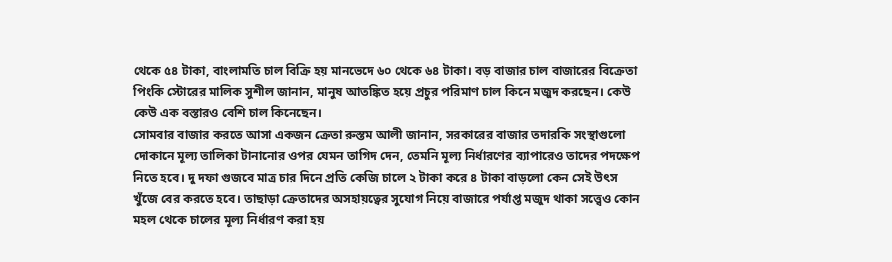থেকে ৫৪ টাকা, বাংলামতি চাল বিক্রি হয় মানভেদে ৬০ থেকে ৬৪ টাকা। বড় বাজার চাল বাজারের বিক্রেতা পিংকি স্টোরের মালিক সুশীল জানান, মানুষ আতঙ্কিত হয়ে প্রচুর পরিমাণ চাল কিনে মজুদ করছেন। কেউ কেউ এক বস্তারও বেশি চাল কিনেছেন।
সোমবার বাজার করতে আসা একজন ক্রেতা রুস্তম আলী জানান, সরকারের বাজার তদারকি সংস্থাগুলো দোকানে মূল্য তালিকা টানানোর ওপর যেমন তাগিদ দেন, তেমনি মূল্য নির্ধারণের ব্যাপারেও তাদের পদক্ষেপ নিতে হবে। দু দফা গুজবে মাত্র চার দিনে প্রতি কেজি চালে ২ টাকা করে ৪ টাকা বাড়লো কেন সেই উৎস খুঁজে বের করতে হবে। তাছাড়া ক্রেতাদের অসহায়ত্বের সুযোগ নিয়ে বাজারে পর্যাপ্ত মজুদ থাকা সত্ত্বেও কোন মহল থেকে চালের মূল্য নির্ধারণ করা হয়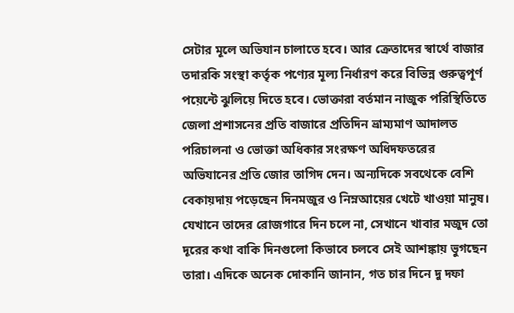সেটার মূলে অভিযান চালাতে হবে। আর ক্রেতাদের স্বার্থে বাজার তদারকি সংস্থা কর্তৃক পণ্যের মূল্য নির্ধারণ করে বিভিন্ন গুরুত্বপূর্ণ পয়েন্টে ঝুলিয়ে দিতে হবে। ভোক্তারা বর্তমান নাজুক পরিস্থিতিতে জেলা প্রশাসনের প্রতি বাজারে প্রতিদিন ভ্রাম্যমাণ আদালত পরিচালনা ও ভোক্তা অধিকার সংরক্ষণ অধিদফতরের অভিযানের প্রতি জোর তাগিদ দেন। অন্যদিকে সবথেকে বেশি বেকায়দায় পড়েছেন দিনমজুর ও নিম্নআয়ের খেটে খাওয়া মানুষ। যেখানে তাদের রোজগারে দিন চলে না, সেখানে খাবার মজুদ তো দূরের কথা বাকি দিনগুলো কিভাবে চলবে সেই আশঙ্কায় ভুগছেন তারা। এদিকে অনেক দোকানি জানান, গত চার দিনে দু দফা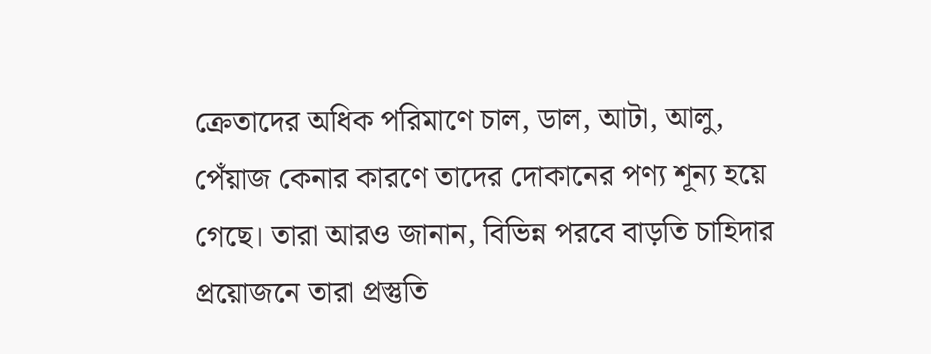ক্রেতাদের অধিক পরিমাণে চাল, ডাল, আটা, আলু, পেঁয়াজ কেনার কারণে তাদের দোকানের পণ্য শূন্য হয়ে গেছে। তারা আরও জানান, বিভিন্ন পরবে বাড়তি চাহিদার প্রয়োজনে তারা প্রস্তুতি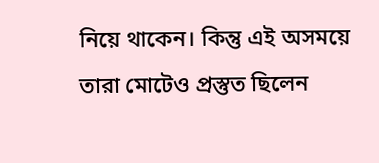নিয়ে থাকেন। কিন্তু এই অসময়ে তারা মোটেও প্রস্তুত ছিলেন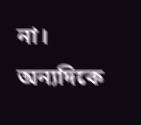না। অন্যদিকে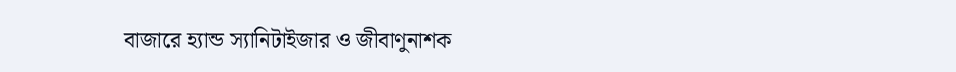বাজারে হ্যান্ড স্যানিটাইজার ও জীবাণুনাশক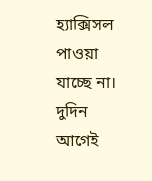হ্যাক্সিসল পাওয়া যাচ্ছে না। দুদিন আগেই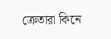ক্রেতারা কিনে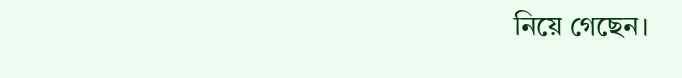নিয়ে গেছেন।